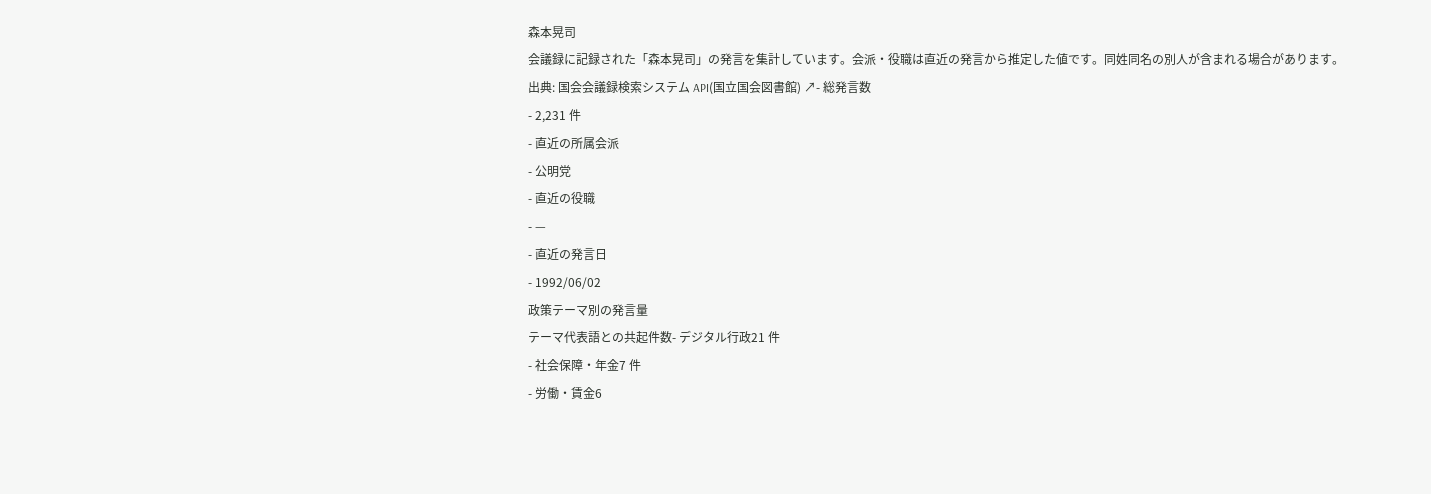森本晃司
会議録に記録された「森本晃司」の発言を集計しています。会派・役職は直近の発言から推定した値です。同姓同名の別人が含まれる場合があります。
出典: 国会会議録検索システム API(国立国会図書館) ↗- 総発言数
- 2,231 件
- 直近の所属会派
- 公明党
- 直近の役職
- —
- 直近の発言日
- 1992/06/02
政策テーマ別の発言量
テーマ代表語との共起件数- デジタル行政21 件
- 社会保障・年金7 件
- 労働・賃金6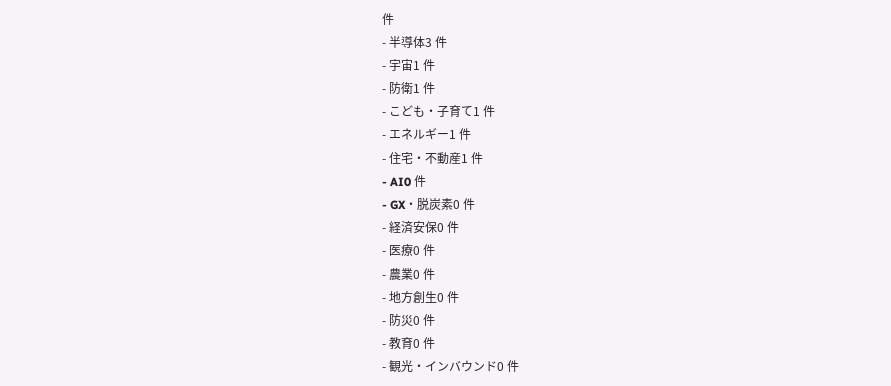件
- 半導体3 件
- 宇宙1 件
- 防衛1 件
- こども・子育て1 件
- エネルギー1 件
- 住宅・不動産1 件
- AI0 件
- GX・脱炭素0 件
- 経済安保0 件
- 医療0 件
- 農業0 件
- 地方創生0 件
- 防災0 件
- 教育0 件
- 観光・インバウンド0 件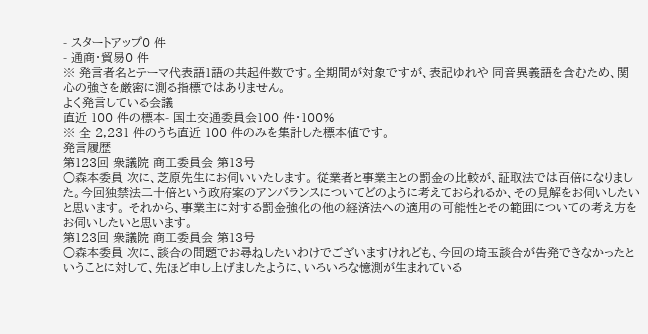- スタートアップ0 件
- 通商・貿易0 件
※ 発言者名とテーマ代表語1語の共起件数です。全期間が対象ですが、表記ゆれや 同音異義語を含むため、関心の強さを厳密に測る指標ではありません。
よく発言している会議
直近 100 件の標本- 国土交通委員会100 件・100%
※ 全 2,231 件のうち直近 100 件のみを集計した標本値です。
発言履歴
第123回 衆議院 商工委員会 第13号
○森本委員 次に、芝原先生にお伺いいたします。 従業者と事業主との罰金の比較が、証取法では百倍になりました。今回独禁法二十倍という政府案のアンバランスについてどのように考えておられるか、その見解をお伺いしたいと思います。 それから、事業主に対する罰金強化の他の経済法への適用の可能性とその範囲についての考え方をお伺いしたいと思います。
第123回 衆議院 商工委員会 第13号
○森本委員 次に、談合の問題でお尋ねしたいわけでございますけれども、今回の埼玉談合が告発できなかったということに対して、先ほど申し上げましたように、いろいろな憶測が生まれている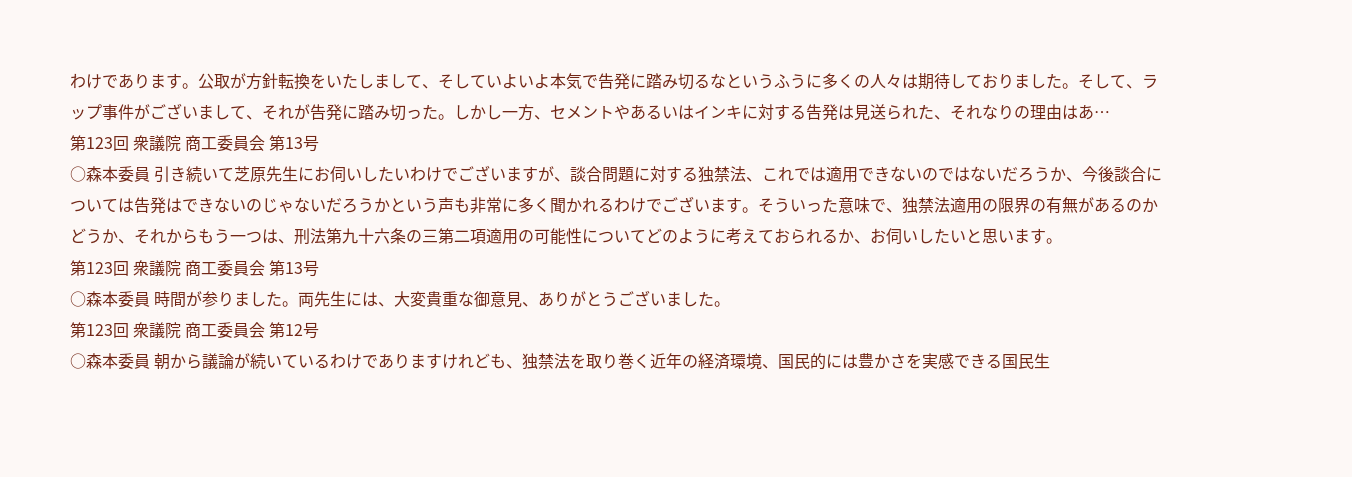わけであります。公取が方針転換をいたしまして、そしていよいよ本気で告発に踏み切るなというふうに多くの人々は期待しておりました。そして、ラップ事件がございまして、それが告発に踏み切った。しかし一方、セメントやあるいはインキに対する告発は見送られた、それなりの理由はあ…
第123回 衆議院 商工委員会 第13号
○森本委員 引き続いて芝原先生にお伺いしたいわけでございますが、談合問題に対する独禁法、これでは適用できないのではないだろうか、今後談合については告発はできないのじゃないだろうかという声も非常に多く聞かれるわけでございます。そういった意味で、独禁法適用の限界の有無があるのかどうか、それからもう一つは、刑法第九十六条の三第二項適用の可能性についてどのように考えておられるか、お伺いしたいと思います。
第123回 衆議院 商工委員会 第13号
○森本委員 時間が参りました。両先生には、大変貴重な御意見、ありがとうございました。
第123回 衆議院 商工委員会 第12号
○森本委員 朝から議論が続いているわけでありますけれども、独禁法を取り巻く近年の経済環境、国民的には豊かさを実感できる国民生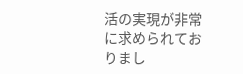活の実現が非常に求められておりまし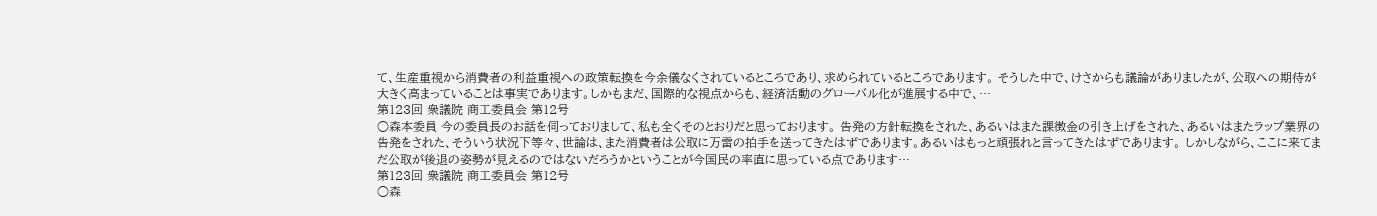て、生産重視から消費者の利益重視への政策転換を今余儀なくされているところであり、求められているところであります。 そうした中で、けさからも議論がありましたが、公取への期待が大きく高まっていることは事実であります。しかもまだ、国際的な視点からも、経済活動のグローバル化が進展する中で、…
第123回 衆議院 商工委員会 第12号
○森本委員 今の委員長のお話を伺っておりまして、私も全くそのとおりだと思っております。 告発の方針転換をされた、あるいはまた課徴金の引き上げをされた、あるいはまたラップ業界の告発をされた、そういう状況下等々、世論は、また消費者は公取に万雷の拍手を送ってきたはずであります。あるいはもっと頑張れと言ってきたはずであります。 しかしながら、ここに来てまだ公取が後退の姿勢が見えるのではないだろうかということが今国民の率直に思っている点であります…
第123回 衆議院 商工委員会 第12号
○森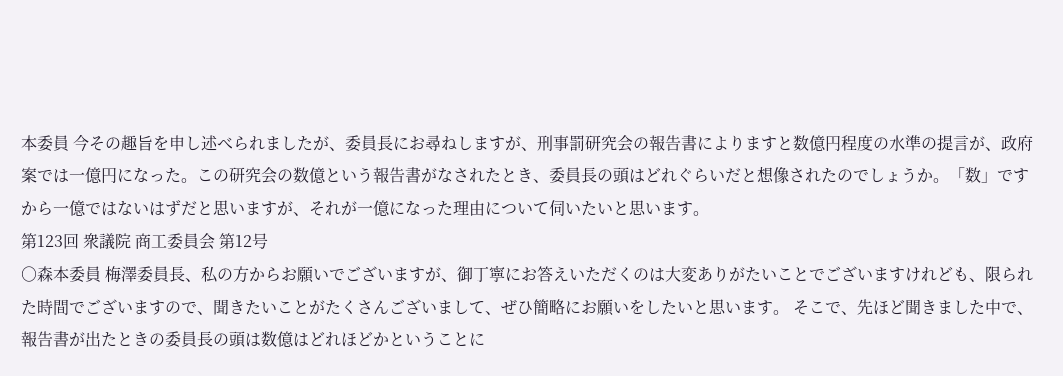本委員 今その趣旨を申し述べられましたが、委員長にお尋ねしますが、刑事罰研究会の報告書によりますと数億円程度の水準の提言が、政府案では一億円になった。この研究会の数億という報告書がなされたとき、委員長の頭はどれぐらいだと想像されたのでしょうか。「数」ですから一億ではないはずだと思いますが、それが一億になった理由について伺いたいと思います。
第123回 衆議院 商工委員会 第12号
○森本委員 梅澤委員長、私の方からお願いでございますが、御丁寧にお答えいただくのは大変ありがたいことでございますけれども、限られた時間でございますので、聞きたいことがたくさんございまして、ぜひ簡略にお願いをしたいと思います。 そこで、先ほど聞きました中で、報告書が出たときの委員長の頭は数億はどれほどかということに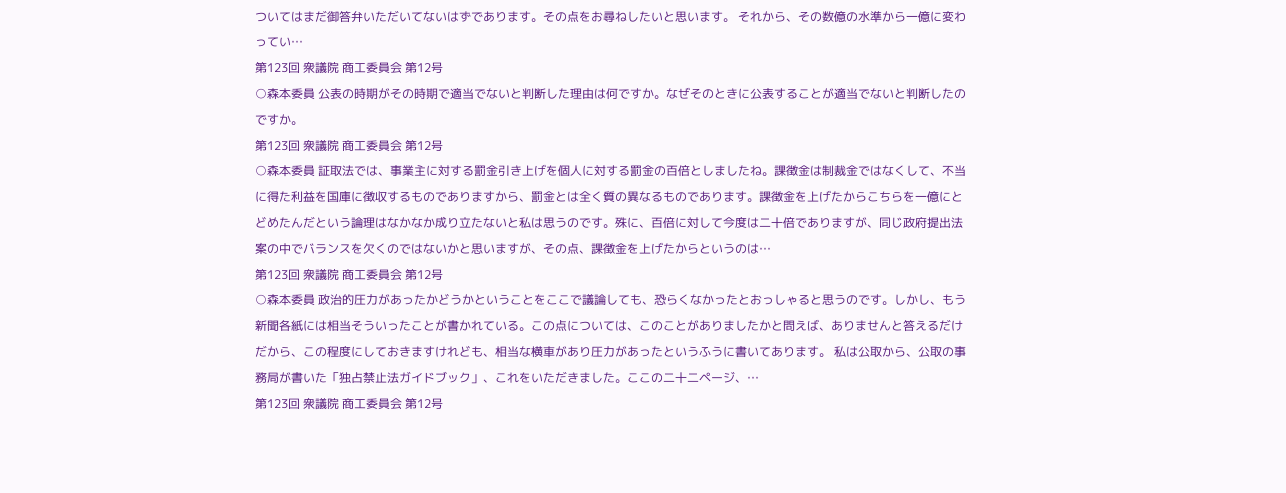ついてはまだ御答弁いただいてないはずであります。その点をお尋ねしたいと思います。 それから、その数億の水準から一億に変わってい…
第123回 衆議院 商工委員会 第12号
○森本委員 公表の時期がその時期で適当でないと判断した理由は何ですか。なぜそのときに公表することが適当でないと判断したのですか。
第123回 衆議院 商工委員会 第12号
○森本委員 証取法では、事業主に対する罰金引き上げを個人に対する罰金の百倍としましたね。課徴金は制裁金ではなくして、不当に得た利益を国庫に徴収するものでありますから、罰金とは全く質の異なるものであります。課徴金を上げたからこちらを一億にとどめたんだという論理はなかなか成り立たないと私は思うのです。殊に、百倍に対して今度は二十倍でありますが、同じ政府提出法案の中でバランスを欠くのではないかと思いますが、その点、課徴金を上げたからというのは…
第123回 衆議院 商工委員会 第12号
○森本委員 政治的圧力があったかどうかということをここで議論しても、恐らくなかったとおっしゃると思うのです。しかし、もう新聞各紙には相当そういったことが書かれている。この点については、このことがありましたかと問えば、ありませんと答えるだけだから、この程度にしておきますけれども、相当な横車があり圧力があったというふうに書いてあります。 私は公取から、公取の事務局が書いた「独占禁止法ガイドブック」、これをいただきました。ここの二十二ページ、…
第123回 衆議院 商工委員会 第12号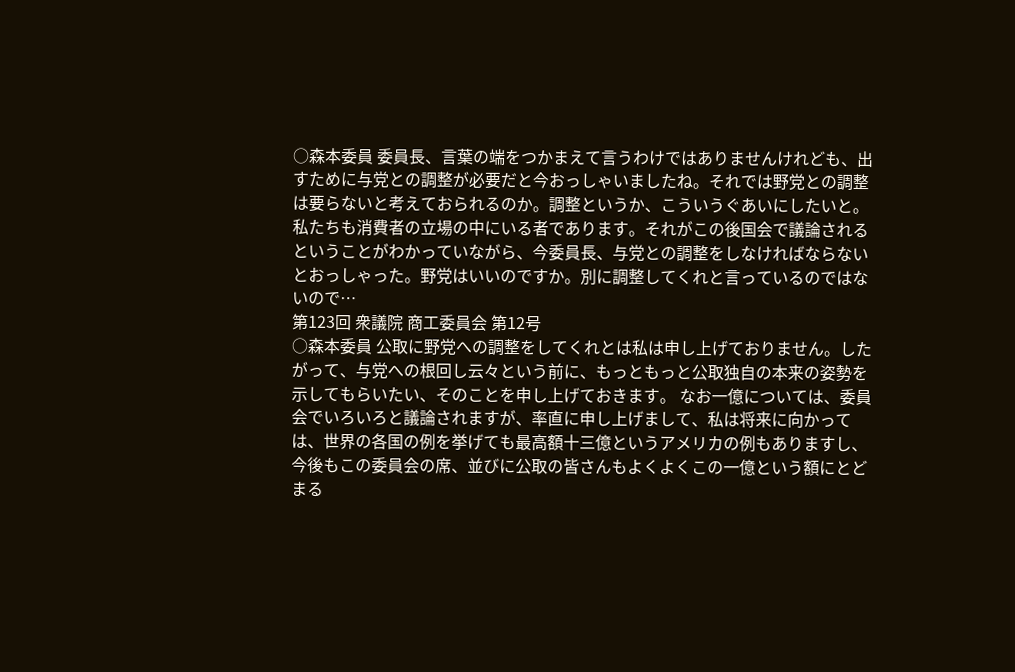○森本委員 委員長、言葉の端をつかまえて言うわけではありませんけれども、出すために与党との調整が必要だと今おっしゃいましたね。それでは野党との調整は要らないと考えておられるのか。調整というか、こういうぐあいにしたいと。私たちも消費者の立場の中にいる者であります。それがこの後国会で議論されるということがわかっていながら、今委員長、与党との調整をしなければならないとおっしゃった。野党はいいのですか。別に調整してくれと言っているのではないので…
第123回 衆議院 商工委員会 第12号
○森本委員 公取に野党への調整をしてくれとは私は申し上げておりません。したがって、与党への根回し云々という前に、もっともっと公取独自の本来の姿勢を示してもらいたい、そのことを申し上げておきます。 なお一億については、委員会でいろいろと議論されますが、率直に申し上げまして、私は将来に向かっては、世界の各国の例を挙げても最高額十三億というアメリカの例もありますし、今後もこの委員会の席、並びに公取の皆さんもよくよくこの一億という額にとどまる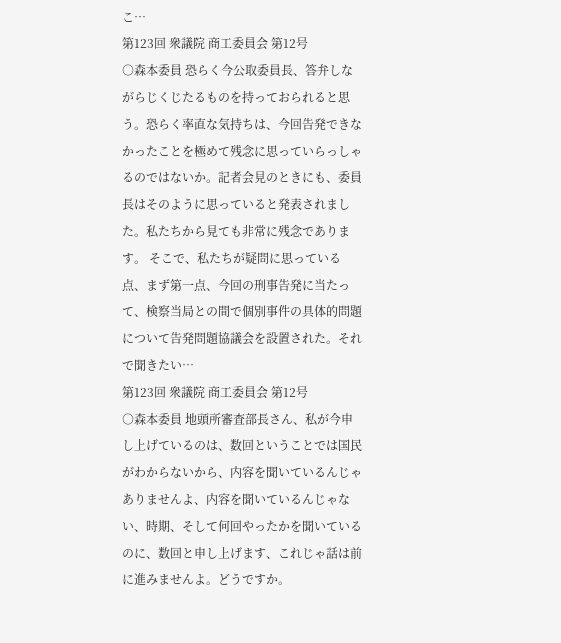こ…
第123回 衆議院 商工委員会 第12号
○森本委員 恐らく今公取委員長、答弁しながらじくじたるものを持っておられると思う。恐らく率直な気持ちは、今回告発できなかったことを極めて残念に思っていらっしゃるのではないか。記者会見のときにも、委員長はそのように思っていると発表されました。私たちから見ても非常に残念であります。 そこで、私たちが疑問に思っている点、まず第一点、今回の刑事告発に当たって、検察当局との間で個別事件の具体的問題について告発問題協議会を設置された。それで聞きたい…
第123回 衆議院 商工委員会 第12号
○森本委員 地頭所審査部長さん、私が今申し上げているのは、数回ということでは国民がわからないから、内容を聞いているんじゃありませんよ、内容を聞いているんじゃない、時期、そして何回やったかを聞いているのに、数回と申し上げます、これじゃ話は前に進みませんよ。どうですか。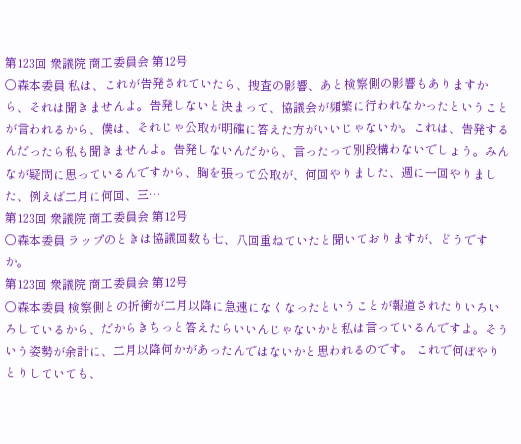第123回 衆議院 商工委員会 第12号
○森本委員 私は、これが告発されていたら、捜査の影響、あと検察側の影響もありますから、それは聞きませんよ。告発しないと決まって、協議会が頻繁に行われなかったということが言われるから、僕は、それじゃ公取が明確に答えた方がいいじゃないか。これは、告発するんだったら私も聞きませんよ。告発しないんだから、言ったって別段構わないでしょう。みんなが疑問に思っているんですから、胸を張って公取が、何回やりました、週に一回やりました、例えば二月に何回、三…
第123回 衆議院 商工委員会 第12号
○森本委員 ラップのときは協議回数も七、八回重ねていたと聞いておりますが、どうですか。
第123回 衆議院 商工委員会 第12号
○森本委員 検察側との折衝が二月以降に急速になくなったということが報道されたりいろいろしているから、だからきちっと答えたらいいんじゃないかと私は言っているんですよ。そういう姿勢が余計に、二月以降何かがあったんではないかと思われるのです。 これで何ぼやりとりしていても、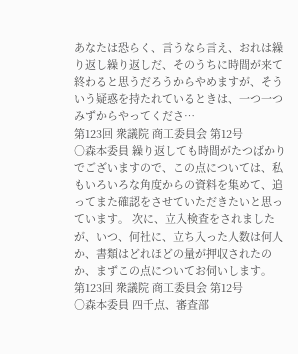あなたは恐らく、言うなら言え、おれは繰り返し繰り返しだ、そのうちに時間が来て終わると思うだろうからやめますが、そういう疑惑を持たれているときは、一つ一つみずからやってくださ…
第123回 衆議院 商工委員会 第12号
○森本委員 繰り返しても時間がたつばかりでございますので、この点については、私もいろいろな角度からの資料を集めて、追ってまた確認をさせていただきたいと思っています。 次に、立入検査をされましたが、いつ、何社に、立ち入った人数は何人か、書類はどれほどの量が押収されたのか、まずこの点についてお伺いします。
第123回 衆議院 商工委員会 第12号
○森本委員 四千点、審査部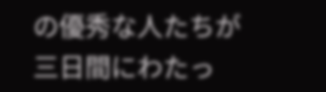の優秀な人たちが三日間にわたっ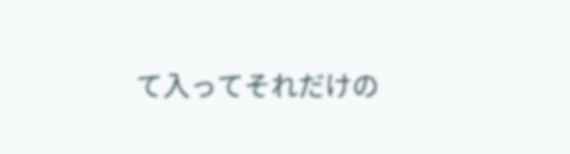て入ってそれだけの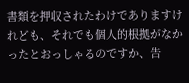書類を押収されたわけでありますけれども、それでも個人的根拠がなかったとおっしゃるのですか、告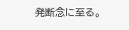発断念に至る。